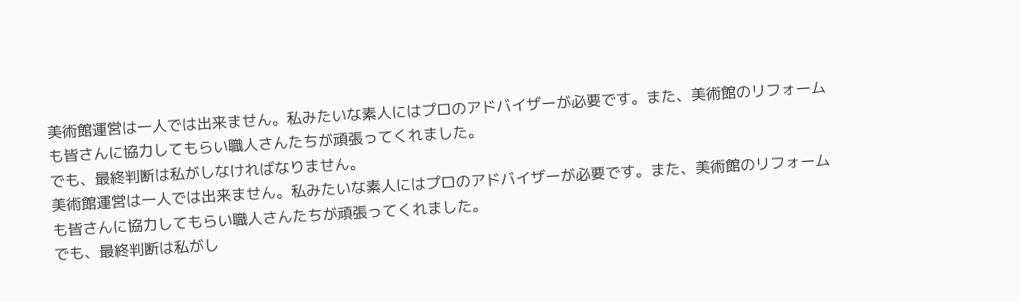美術館運営は一人では出来ません。私みたいな素人にはプロのアドバイザーが必要です。また、美術館のリフォームも皆さんに協力してもらい職人さんたちが頑張ってくれました。
でも、最終判断は私がしなければなりません。
美術館運営は一人では出来ません。私みたいな素人にはプロのアドバイザーが必要です。また、美術館のリフォームも皆さんに協力してもらい職人さんたちが頑張ってくれました。
でも、最終判断は私がし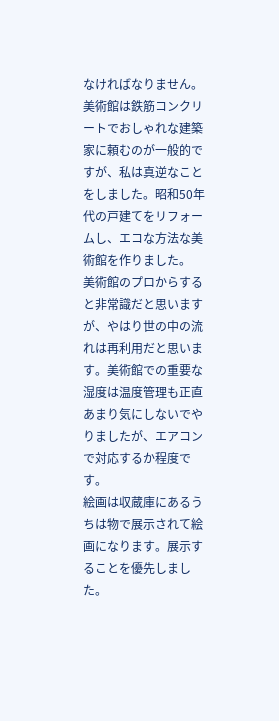なければなりません。
美術館は鉄筋コンクリートでおしゃれな建築家に頼むのが一般的ですが、私は真逆なことをしました。昭和50年代の戸建てをリフォームし、エコな方法な美術館を作りました。
美術館のプロからすると非常識だと思いますが、やはり世の中の流れは再利用だと思います。美術館での重要な湿度は温度管理も正直あまり気にしないでやりましたが、エアコンで対応するか程度です。
絵画は収蔵庫にあるうちは物で展示されて絵画になります。展示することを優先しました。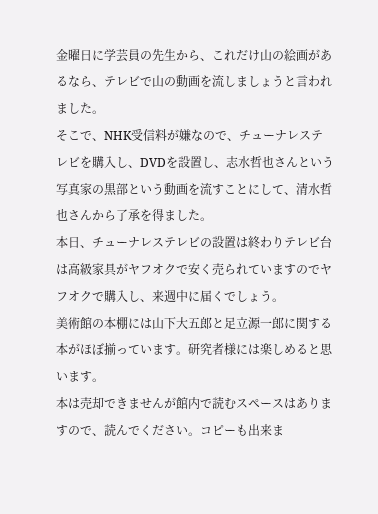金曜日に学芸員の先生から、これだけ山の絵画があるなら、テレビで山の動画を流しましょうと言われました。
そこで、NHK受信料が嫌なので、チューナレステレビを購入し、DVDを設置し、志水哲也さんという写真家の黒部という動画を流すことにして、清水哲也さんから了承を得ました。
本日、チューナレステレビの設置は終わりテレビ台は高級家具がヤフオクで安く売られていますのでヤフオクで購入し、来週中に届くでしょう。
美術館の本棚には山下大五郎と足立源一郎に関する本がほぼ揃っています。研究者様には楽しめると思います。
本は売却できませんが館内で読むスペースはありますので、読んでください。コピーも出来ま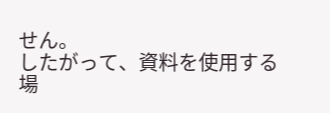せん。
したがって、資料を使用する場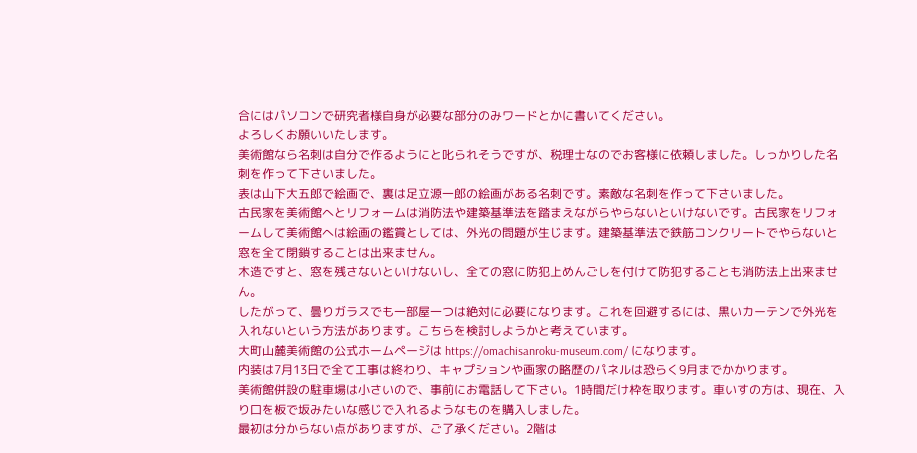合にはパソコンで研究者様自身が必要な部分のみワードとかに書いてください。
よろしくお願いいたします。
美術館なら名刺は自分で作るようにと叱られそうですが、税理士なのでお客様に依頼しました。しっかりした名刺を作って下さいました。
表は山下大五郎で絵画で、裏は足立源一郎の絵画がある名刺です。素敵な名刺を作って下さいました。
古民家を美術館へとリフォームは消防法や建築基準法を踏まえながらやらないといけないです。古民家をリフォームして美術館へは絵画の鑑賞としては、外光の問題が生じます。建築基準法で鉄筋コンクリートでやらないと窓を全て閉鎖することは出来ません。
木造ですと、窓を残さないといけないし、全ての窓に防犯上めんごしを付けて防犯することも消防法上出来ません。
したがって、曇りガラスでも一部屋一つは絶対に必要になります。これを回避するには、黒いカーテンで外光を入れないという方法があります。こちらを検討しようかと考えています。
大町山麓美術館の公式ホームページは https://omachisanroku-museum.com/ になります。
内装は7月13日で全て工事は終わり、キャプションや画家の略歴のパネルは恐らく9月までかかります。
美術館併設の駐車場は小さいので、事前にお電話して下さい。1時間だけ枠を取ります。車いすの方は、現在、入り口を板で坂みたいな感じで入れるようなものを購入しました。
最初は分からない点がありますが、ご了承ください。2階は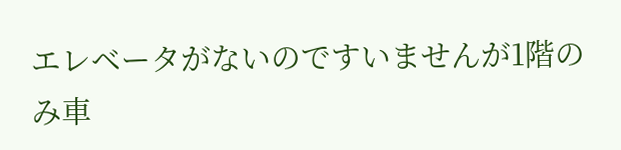エレベータがないのですいませんが1階のみ車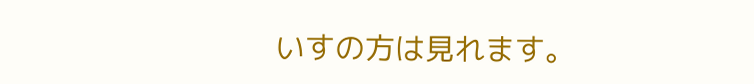いすの方は見れます。